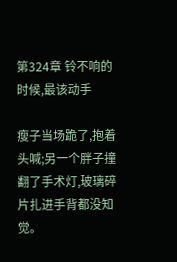第324章 铃不响的时候,最该动手

瘦子当场跪了,抱着头喊;另一个胖子撞翻了手术灯,玻璃碎片扎进手背都没知觉。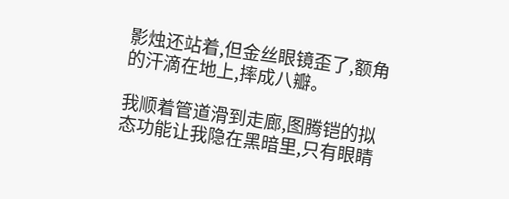影烛还站着,但金丝眼镜歪了,额角的汗滴在地上,摔成八瓣。

我顺着管道滑到走廊,图腾铠的拟态功能让我隐在黑暗里,只有眼睛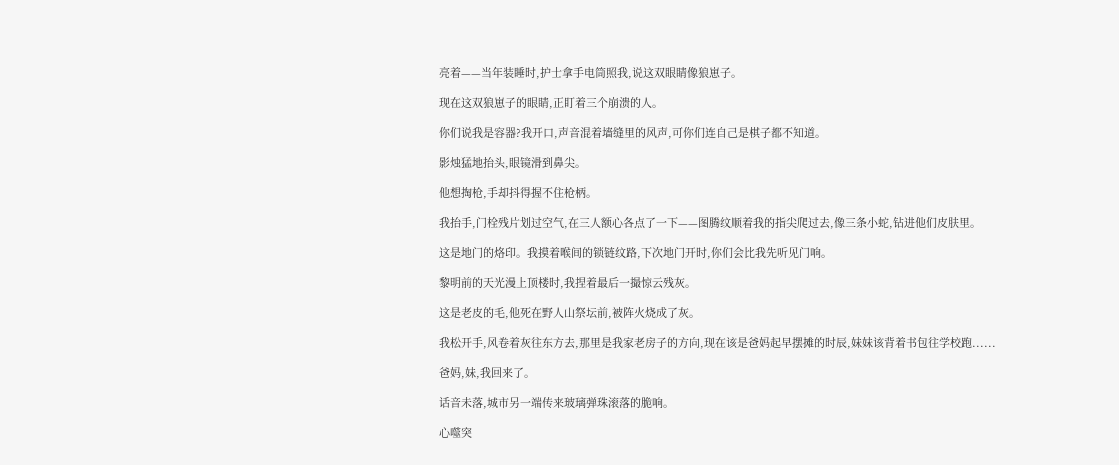亮着——当年装睡时,护士拿手电筒照我,说这双眼睛像狼崽子。

现在这双狼崽子的眼睛,正盯着三个崩溃的人。

你们说我是容器?我开口,声音混着墙缝里的风声,可你们连自己是棋子都不知道。

影烛猛地抬头,眼镜滑到鼻尖。

他想掏枪,手却抖得握不住枪柄。

我抬手,门栓残片划过空气,在三人额心各点了一下——图腾纹顺着我的指尖爬过去,像三条小蛇,钻进他们皮肤里。

这是地门的烙印。我摸着喉间的锁链纹路,下次地门开时,你们会比我先听见门响。

黎明前的天光漫上顶楼时,我捏着最后一撮惊云残灰。

这是老皮的毛,他死在野人山祭坛前,被阵火烧成了灰。

我松开手,风卷着灰往东方去,那里是我家老房子的方向,现在该是爸妈起早摆摊的时辰,妹妹该背着书包往学校跑......

爸妈,妹,我回来了。

话音未落,城市另一端传来玻璃弹珠滚落的脆响。

心噬突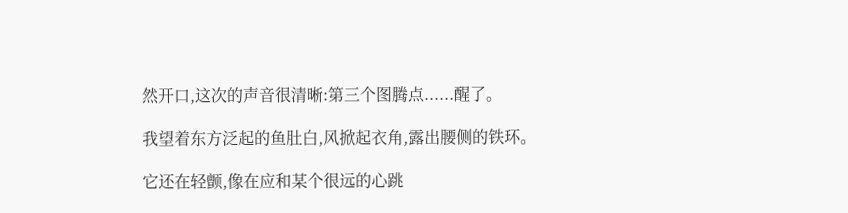然开口,这次的声音很清晰:第三个图腾点......醒了。

我望着东方泛起的鱼肚白,风掀起衣角,露出腰侧的铁环。

它还在轻颤,像在应和某个很远的心跳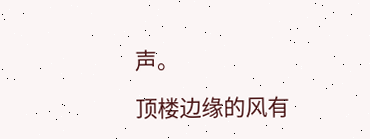声。

顶楼边缘的风有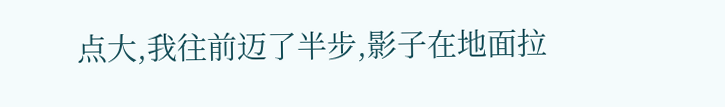点大,我往前迈了半步,影子在地面拉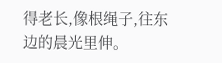得老长,像根绳子,往东边的晨光里伸。